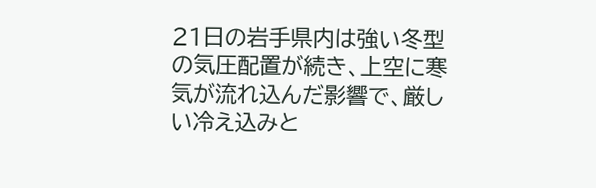21日の岩手県内は強い冬型の気圧配置が続き、上空に寒気が流れ込んだ影響で、厳しい冷え込みと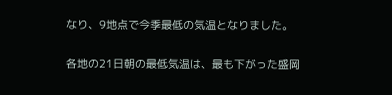なり、9地点で今季最低の気温となりました。

各地の21日朝の最低気温は、最も下がった盛岡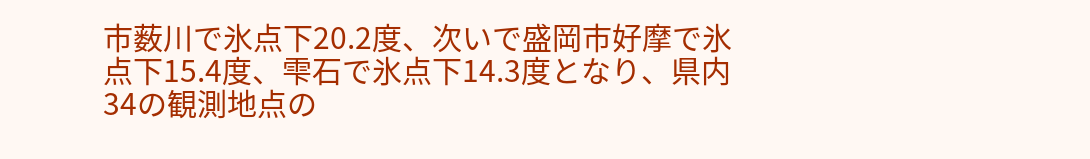市薮川で氷点下20.2度、次いで盛岡市好摩で氷点下15.4度、雫石で氷点下14.3度となり、県内34の観測地点の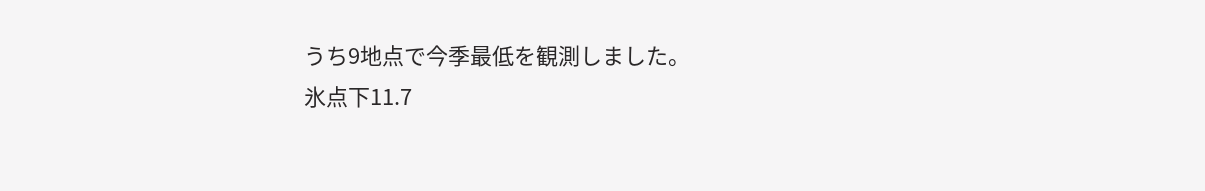うち9地点で今季最低を観測しました。
氷点下11.7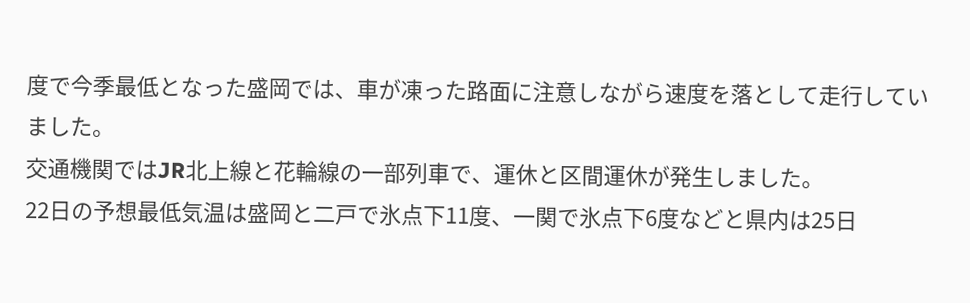度で今季最低となった盛岡では、車が凍った路面に注意しながら速度を落として走行していました。
交通機関ではJR北上線と花輪線の一部列車で、運休と区間運休が発生しました。
22日の予想最低気温は盛岡と二戸で氷点下11度、一関で氷点下6度などと県内は25日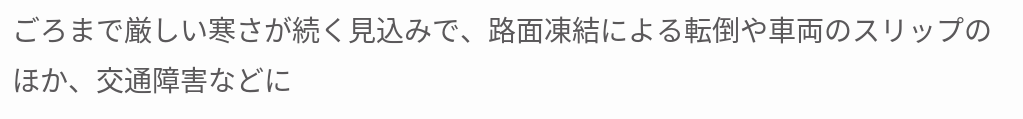ごろまで厳しい寒さが続く見込みで、路面凍結による転倒や車両のスリップのほか、交通障害などに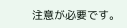注意が必要です。